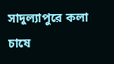সাদুল্যাপুরে কলা চাষে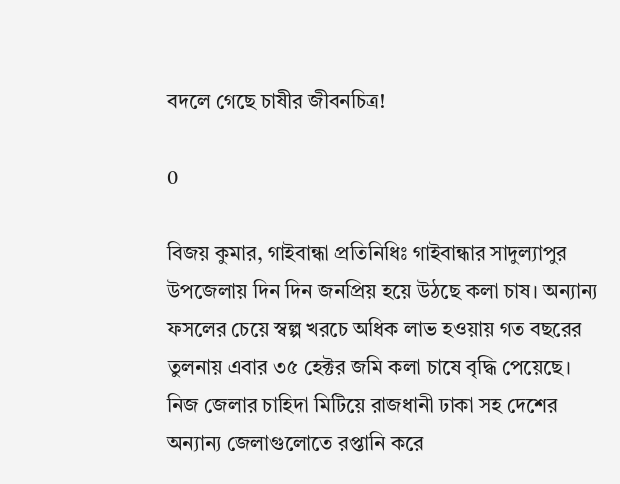বদলে গেছে চাষীর জীবনচিত্র!

0

বিজয় কুমার, গাইবান্ধা প্রতিনিধিঃ গাইবান্ধার সাদুল্যাপুর উপজেলায় দিন দিন জনপ্রিয় হয়ে উঠছে কলা চাষ। অন্যান্য ফসলের চেয়ে স্বল্প খরচে অধিক লাভ হওয়ায় গত বছরের তুলনায় এবার ৩৫ হেক্টর জমি কলা চাষে বৃদ্ধি পেয়েছে। নিজ জেলার চাহিদা মিটিয়ে রাজধানী ঢাকা সহ দেশের অন্যান্য জেলাগুলোতে রপ্তানি করে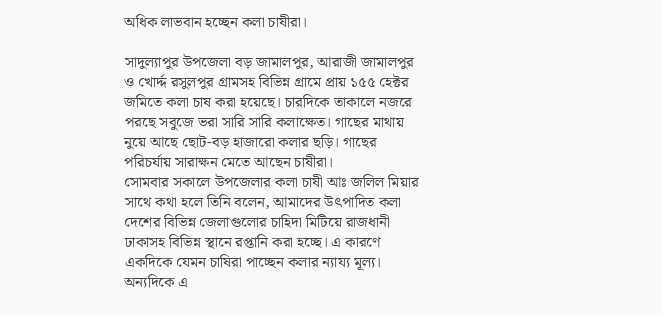অধিক লাভবান হচ্ছেন কলা চাষীরা।

সাদুল্যাপুর উপজেলা বড় জামালপুর, আরাজী জামালপুর ও খোর্দ্দ রসুলপুর গ্রামসহ বিভিন্ন গ্রামে প্রায় ১৫৫ হেক্টর জমিতে কলা চাষ করা হয়েছে। চারদিকে তাকালে নজরে পরছে সবুজে ভরা সারি সারি কলাক্ষেত। গাছের মাথায় নুয়ে আছে ছোট-বড় হাজারো কলার ছড়ি। গাছের পরিচর্যায় সারাক্ষন মেতে আছেন চাষীরা।
সোমবার সকালে উপজেলার কলা চাষী আঃ জলিল মিয়ার সাথে কথা হলে তিনি বলেন, আমাদের উৎপাদিত কলা দেশের বিভিন্ন জেলাগুলোর চাহিদা মিটিয়ে রাজধানী ঢাকাসহ বিভিন্ন স্থানে রপ্তানি করা হচ্ছে। এ কারণে একদিকে যেমন চাষিরা পাচ্ছেন কলার ন্যায্য মূল্য।  অন্যদিকে এ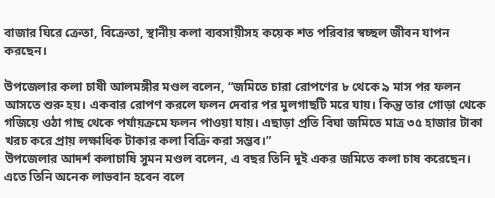বাজার ঘিরে ক্রেতা, বিক্রেতা, স্থানীয় কলা ব্যবসায়ীসহ কয়েক শত পরিবার স্বচ্ছল জীবন যাপন করছেন।

উপজেলার কলা চাষী আলমঙ্গীর মণ্ডল বলেন, “জমিতে চারা রোপণের ৮ থেকে ৯ মাস পর ফলন আসতে শুরু হয়। একবার রোপণ করলে ফলন দেবার পর মুলগাছটি মরে যায়। কিন্তু তার গোড়া থেকে গজিয়ে ওঠা গাছ থেকে পর্যায়ক্রমে ফলন পাওয়া যায়। এছাড়া প্রতি বিঘা জমিতে মাত্র ৩৫ হাজার টাকা খরচ করে প্রায় লক্ষাধিক টাকার কলা বিক্রি করা সম্ভব।”
উপজেলার আদর্শ কলাচাষি সুমন মণ্ডল বলেন, এ বছর তিনি দুই একর জমিতে কলা চাষ করেছেন। এতে তিনি অনেক লাভবান হবেন বলে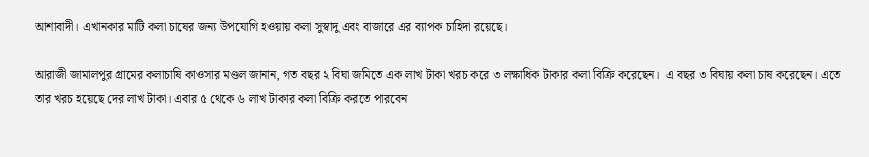আশাবাদী। এখানকার মাটি কলা চাষের জন্য উপযোগি হওয়ায় কলা সুস্বাদু এবং বাজারে এর ব্যাপক চাহিদা রয়েছে।

আরাজী জামালপুর গ্রামের কলাচাষি কাওসার মণ্ডল জানান, গত বছর ২ বিঘা জমিতে এক লাখ টাকা খরচ করে ৩ লক্ষাধিক টাকার কলা বিক্রি করেছেন।  এ বছর ৩ বিঘায় কলা চাষ করেছেন। এতে তার খরচ হয়েছে দের লাখ টাকা। এবার ৫ থেকে ৬ লাখ টাকার কলা বিক্রি করতে পারবেন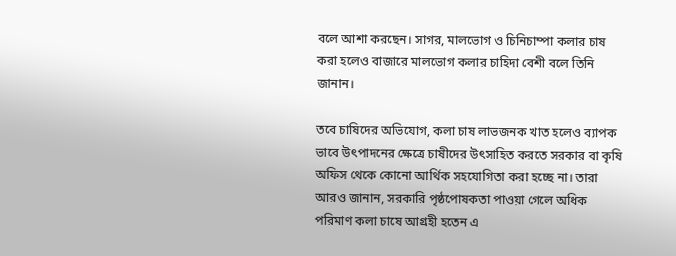বলে আশা করছেন। সাগর, মালভোগ ও চিনিচাম্পা কলার চাষ করা হলেও বাজারে মালভোগ কলার চাহিদা বেশী বলে তিনি জানান।

তবে চাষিদের অভিযোগ, কলা চাষ লাভজনক খাত হলেও ব্যাপক ভাবে উৎপাদনের ক্ষেত্রে চাষীদের উৎসাহিত করতে সরকার বা কৃষি অফিস থেকে কোনো আর্থিক সহযোগিতা করা হচ্ছে না। তারা আরও জানান, সরকারি পৃষ্ঠপোষকতা পাওয়া গেলে অধিক পরিমাণ কলা চাষে আগ্রহী হতেন এ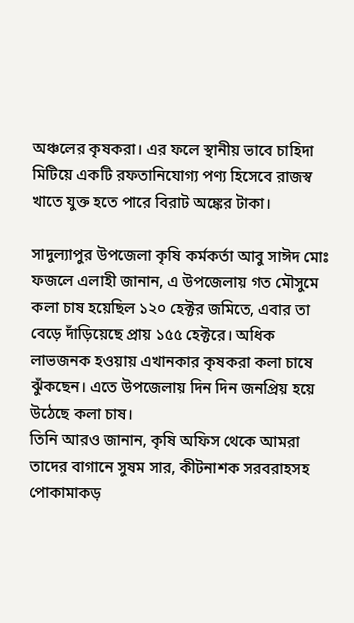অঞ্চলের কৃষকরা। এর ফলে স্থানীয় ভাবে চাহিদা মিটিয়ে একটি রফতানিযোগ্য পণ্য হিসেবে রাজস্ব খাতে যুক্ত হতে পারে বিরাট অঙ্কের টাকা।

সাদুল্যাপুর উপজেলা কৃষি কর্মকর্তা আবু সাঈদ মোঃ ফজলে এলাহী জানান, এ উপজেলায় গত মৌসুমে কলা চাষ হয়েছিল ১২০ হেক্টর জমিতে, এবার তা বেড়ে দাঁড়িয়েছে প্রায় ১৫৫ হেক্টরে। অধিক লাভজনক হওয়ায় এখানকার কৃষকরা কলা চাষে ঝুঁকছেন। এতে উপজেলায় দিন দিন জনপ্রিয় হয়ে উঠেছে কলা চাষ।
তিনি আরও জানান, কৃষি অফিস থেকে আমরা তাদের বাগানে সুষম সার, কীটনাশক সরবরাহসহ পোকামাকড়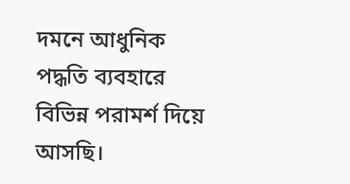দমনে আধুনিক পদ্ধতি ব্যবহারে বিভিন্ন পরামর্শ দিয়ে আসছি।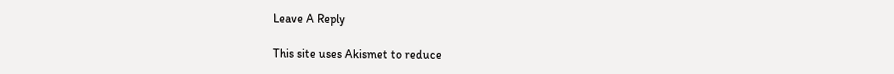Leave A Reply

This site uses Akismet to reduce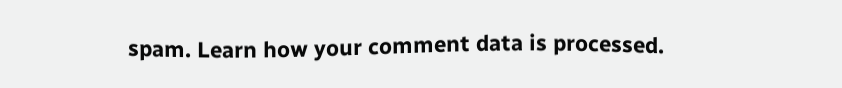spam. Learn how your comment data is processed.